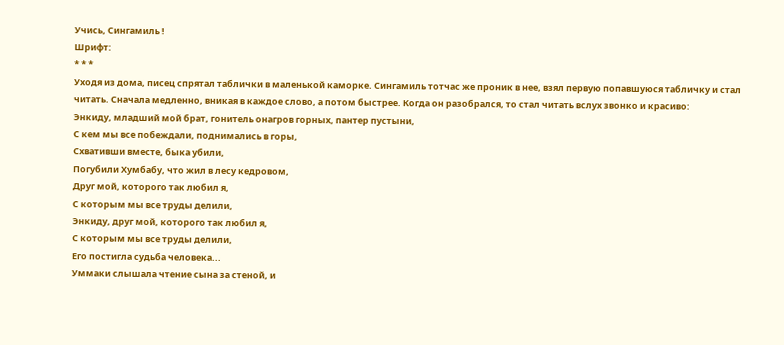Учись, Сингамиль !
Шрифт:
* * *
Уходя из дома, писец спрятал таблички в маленькой каморке. Сингамиль тотчас же проник в нее, взял первую попавшуюся табличку и стал читать. Сначала медленно, вникая в каждое слово, а потом быстрее. Когда он разобрался, то стал читать вслух звонко и красиво:
Энкиду, младший мой брат, гонитель онагров горных, пантер пустыни,
С кем мы все побеждали, поднимались в горы,
Схвативши вместе, быка убили,
Погубили Хумбабу, что жил в лесу кедровом,
Друг мой, которого так любил я,
С которым мы все труды делили,
Энкиду, друг мой, которого так любил я,
С которым мы все труды делили,
Его постигла судьба человека...
Уммаки слышала чтение сына за стеной, и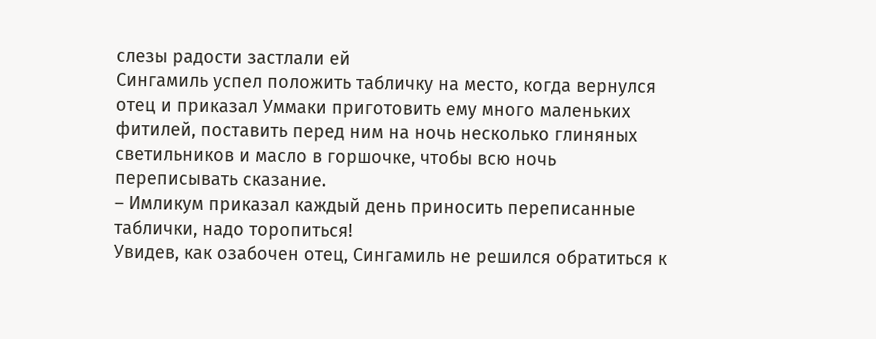слезы радости застлали ей
Сингамиль успел положить табличку на место, когда вернулся отец и приказал Уммаки приготовить ему много маленьких фитилей, поставить перед ним на ночь несколько глиняных светильников и масло в горшочке, чтобы всю ночь переписывать сказание.
– Имликум приказал каждый день приносить переписанные таблички, надо торопиться!
Увидев, как озабочен отец, Сингамиль не решился обратиться к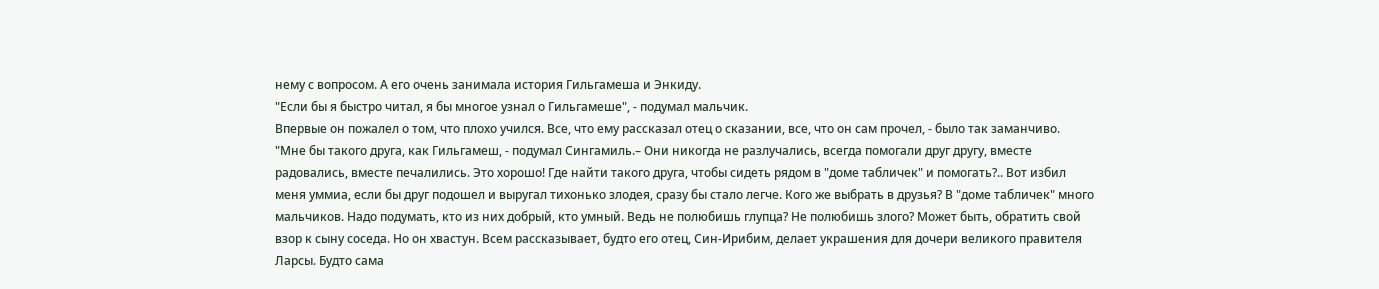нему с вопросом. А его очень занимала история Гильгамеша и Энкиду.
"Если бы я быстро читал, я бы многое узнал о Гильгамеше", - подумал мальчик.
Впервые он пожалел о том, что плохо учился. Все, что ему рассказал отец о сказании, все, что он сам прочел, - было так заманчиво.
"Мне бы такого друга, как Гильгамеш, - подумал Сингамиль.– Они никогда не разлучались, всегда помогали друг другу, вместе радовались, вместе печалились. Это хорошо! Где найти такого друга, чтобы сидеть рядом в "доме табличек" и помогать?.. Вот избил меня уммиа, если бы друг подошел и выругал тихонько злодея, сразу бы стало легче. Кого же выбрать в друзья? В "доме табличек" много мальчиков. Надо подумать, кто из них добрый, кто умный. Ведь не полюбишь глупца? Не полюбишь злого? Может быть, обратить свой взор к сыну соседа. Но он хвастун. Всем рассказывает, будто его отец, Син-Ирибим, делает украшения для дочери великого правителя Ларсы. Будто сама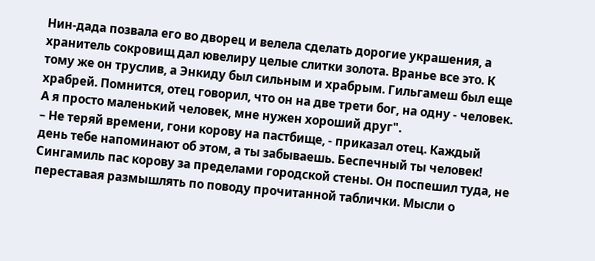Нин-дада позвала его во дворец и велела сделать дорогие украшения, а хранитель сокровищ дал ювелиру целые слитки золота. Вранье все это. К тому же он труслив, а Энкиду был сильным и храбрым. Гильгамеш был еще храбрей. Помнится, отец говорил, что он на две трети бог, на одну - человек. А я просто маленький человек, мне нужен хороший друг".
– Не теряй времени, гони корову на пастбище, - приказал отец. Каждый день тебе напоминают об этом, а ты забываешь. Беспечный ты человек!
Сингамиль пас корову за пределами городской стены. Он поспешил туда, не переставая размышлять по поводу прочитанной таблички. Мысли о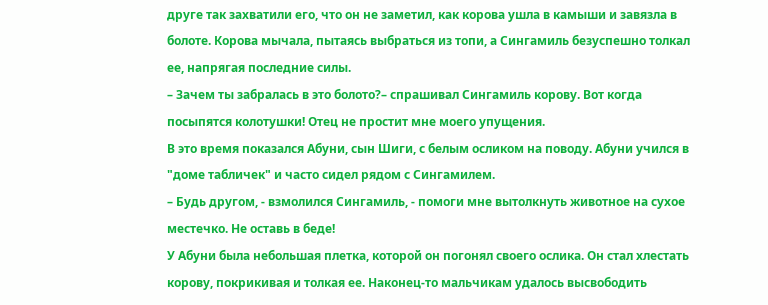друге так захватили его, что он не заметил, как корова ушла в камыши и завязла в болоте. Корова мычала, пытаясь выбраться из топи, а Сингамиль безуспешно толкал ее, напрягая последние силы.
– Зачем ты забралась в это болото?– спрашивал Сингамиль корову. Вот когда посыпятся колотушки! Отец не простит мне моего упущения.
В это время показался Абуни, сын Шиги, с белым осликом на поводу. Абуни учился в "доме табличек" и часто сидел рядом с Сингамилем.
– Будь другом, - взмолился Сингамиль, - помоги мне вытолкнуть животное на сухое местечко. Не оставь в беде!
У Абуни была небольшая плетка, которой он погонял своего ослика. Он стал хлестать корову, покрикивая и толкая ее. Наконец-то мальчикам удалось высвободить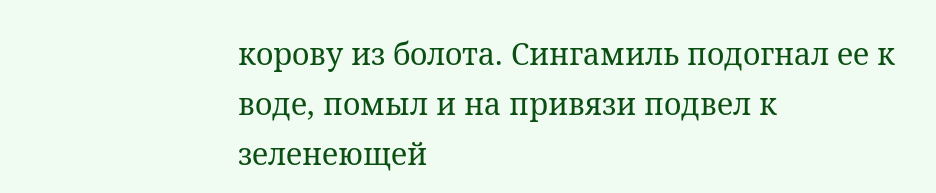корову из болота. Сингамиль подогнал ее к воде, помыл и на привязи подвел к зеленеющей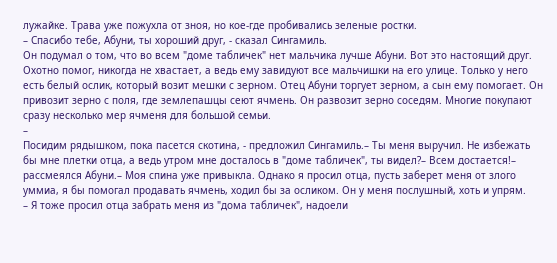лужайке. Трава уже пожухла от зноя, но кое-где пробивались зеленые ростки.
– Спасибо тебе, Абуни, ты хороший друг, - сказал Сингамиль.
Он подумал о том, что во всем "доме табличек" нет мальчика лучше Абуни. Вот это настоящий друг. Охотно помог, никогда не хвастает, а ведь ему завидуют все мальчишки на его улице. Только у него есть белый ослик, который возит мешки с зерном. Отец Абуни торгует зерном, а сын ему помогает. Он привозит зерно с поля, где землепашцы сеют ячмень. Он развозит зерно соседям. Многие покупают сразу несколько мер ячменя для большой семьи.
–
Посидим рядышком, пока пасется скотина, - предложил Сингамиль.– Ты меня выручил. Не избежать бы мне плетки отца, а ведь утром мне досталось в "доме табличек", ты видел?– Всем достается!– рассмеялся Абуни.– Моя спина уже привыкла. Однако я просил отца, пусть заберет меня от злого уммиа, я бы помогал продавать ячмень, ходил бы за осликом. Он у меня послушный, хоть и упрям.
– Я тоже просил отца забрать меня из "дома табличек", надоели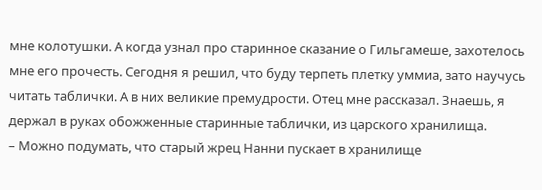мне колотушки. А когда узнал про старинное сказание о Гильгамеше, захотелось мне его прочесть. Сегодня я решил, что буду терпеть плетку уммиа, зато научусь читать таблички. А в них великие премудрости. Отец мне рассказал. Знаешь, я держал в руках обожженные старинные таблички, из царского хранилища.
– Можно подумать, что старый жрец Нанни пускает в хранилище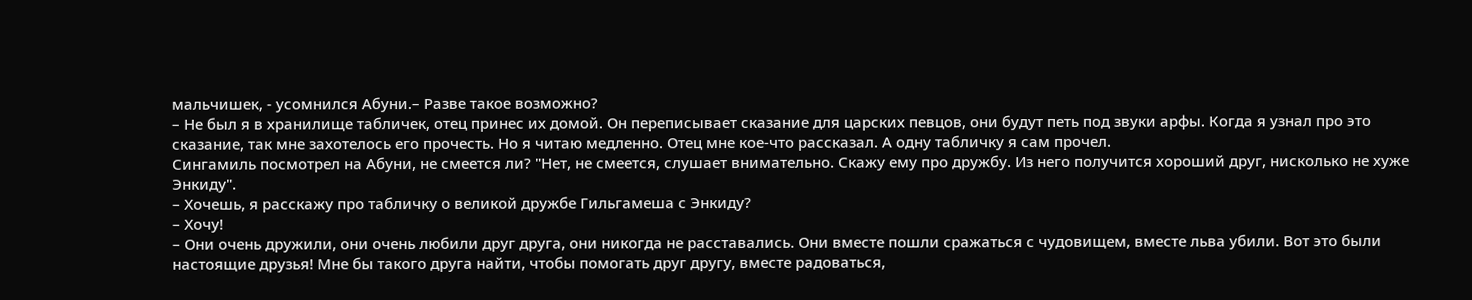мальчишек, - усомнился Абуни.– Разве такое возможно?
– Не был я в хранилище табличек, отец принес их домой. Он переписывает сказание для царских певцов, они будут петь под звуки арфы. Когда я узнал про это сказание, так мне захотелось его прочесть. Но я читаю медленно. Отец мне кое-что рассказал. А одну табличку я сам прочел.
Сингамиль посмотрел на Абуни, не смеется ли? "Нет, не смеется, слушает внимательно. Скажу ему про дружбу. Из него получится хороший друг, нисколько не хуже Энкиду".
– Хочешь, я расскажу про табличку о великой дружбе Гильгамеша с Энкиду?
– Хочу!
– Они очень дружили, они очень любили друг друга, они никогда не расставались. Они вместе пошли сражаться с чудовищем, вместе льва убили. Вот это были настоящие друзья! Мне бы такого друга найти, чтобы помогать друг другу, вместе радоваться,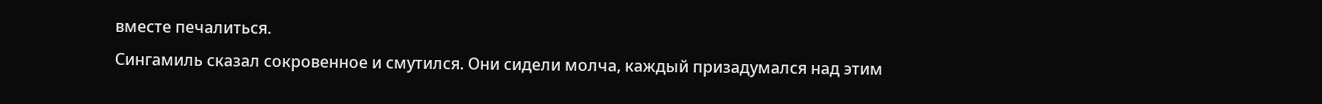вместе печалиться.
Сингамиль сказал сокровенное и смутился. Они сидели молча, каждый призадумался над этим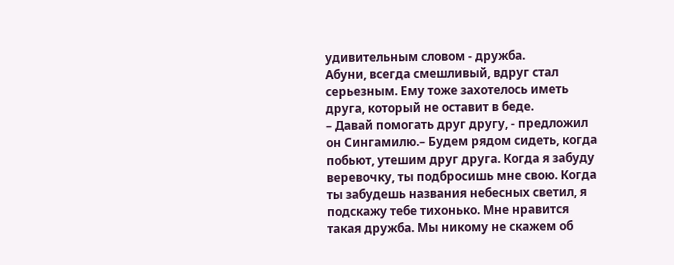удивительным словом - дружба.
Абуни, всегда смешливый, вдруг стал серьезным. Ему тоже захотелось иметь друга, который не оставит в беде.
– Давай помогать друг другу, - предложил он Сингамилю.– Будем рядом сидеть, когда побьют, утешим друг друга. Когда я забуду веревочку, ты подбросишь мне свою. Когда ты забудешь названия небесных светил, я подскажу тебе тихонько. Мне нравится такая дружба. Мы никому не скажем об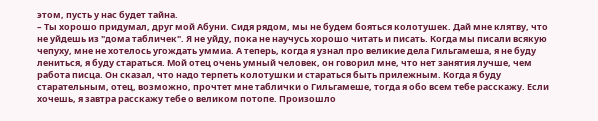этом, пусть у нас будет тайна.
– Ты хорошо придумал, друг мой Абуни. Сидя рядом, мы не будем бояться колотушек. Дай мне клятву, что не уйдешь из "дома табличек". Я не уйду, пока не научусь хорошо читать и писать. Когда мы писали всякую чепуху, мне не хотелось угождать уммиа. А теперь, когда я узнал про великие дела Гильгамеша, я не буду лениться, я буду стараться. Мой отец очень умный человек, он говорил мне, что нет занятия лучше, чем работа писца. Он сказал, что надо терпеть колотушки и стараться быть прилежным. Когда я буду старательным, отец, возможно, прочтет мне таблички о Гильгамеше, тогда я обо всем тебе расскажу. Если хочешь, я завтра расскажу тебе о великом потопе. Произошло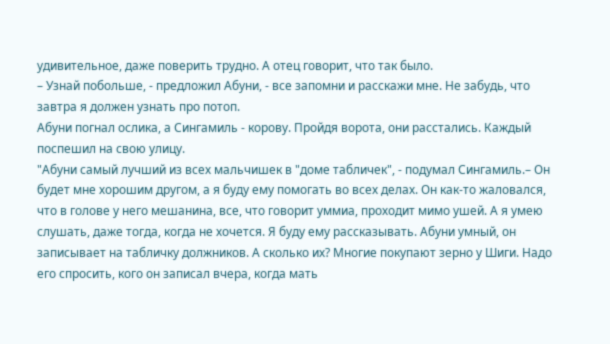удивительное, даже поверить трудно. А отец говорит, что так было.
– Узнай побольше, - предложил Абуни, - все запомни и расскажи мне. Не забудь, что завтра я должен узнать про потоп.
Абуни погнал ослика, а Сингамиль - корову. Пройдя ворота, они расстались. Каждый поспешил на свою улицу.
"Абуни самый лучший из всех мальчишек в "доме табличек", - подумал Сингамиль.– Он будет мне хорошим другом, а я буду ему помогать во всех делах. Он как-то жаловался, что в голове у него мешанина, все, что говорит уммиа, проходит мимо ушей. А я умею слушать, даже тогда, когда не хочется. Я буду ему рассказывать. Абуни умный, он записывает на табличку должников. А сколько их? Многие покупают зерно у Шиги. Надо его спросить, кого он записал вчера, когда мать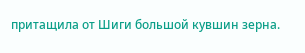притащила от Шиги большой кувшин зерна.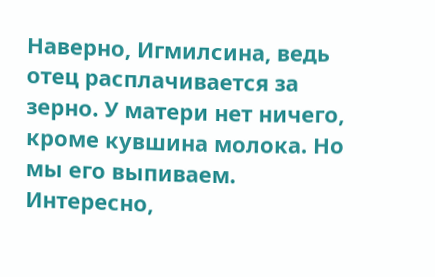Наверно, Игмилсина, ведь отец расплачивается за зерно. У матери нет ничего, кроме кувшина молока. Но мы его выпиваем. Интересно,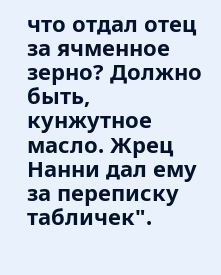что отдал отец за ячменное зерно? Должно быть, кунжутное масло. Жрец Нанни дал ему за переписку табличек".